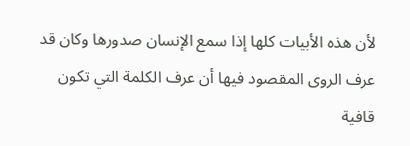لأن هذه الأبيات كلها إذا سمع الإنسان صدورها وكان قد عرف الروى المقصود فيها أن عرف الكلمة التي تكون قافية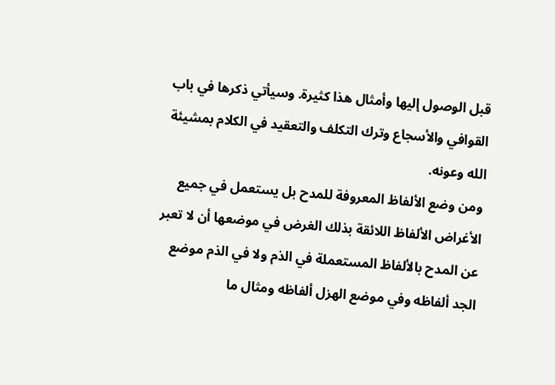قبل الوصول إليها وأمثال هذا كثيرة. وسيأتي ذكرها في باب القوافي والأسجاع وترك التكلف والتعقيد في الكلام بمشيئة الله وعونه.
ومن وضع الألفاظ المعروفة للمدح بل يستعمل في جميع الأغراض الألفاظ اللائقة بذلك الغرض في موضعها أن لا تعبر عن المدح بالألفاظ المستعملة في الذم ولا في الذم موضع الجد ألفاظه وفي موضع الهزل ألفاظه ومثال ما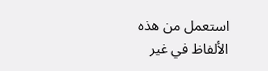استعمل من هذه الألفاظ في غير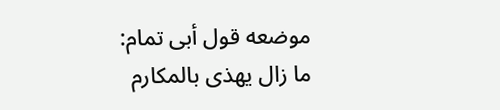موضعه قول أبى تمام:
ما زال يهذى بالمكارم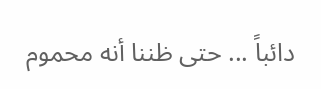دائباً ... حتى ظننا أنه محموم